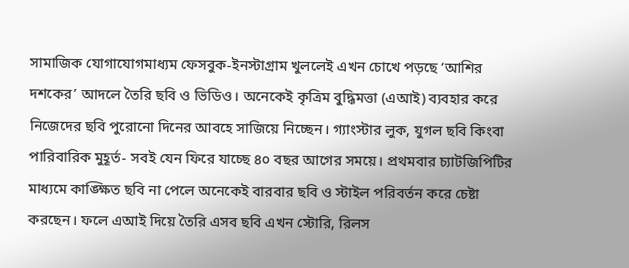সামাজিক যোগাযোগমাধ্যম ফেসবুক-ইনস্টাগ্রাম খুললেই এখন চোখে পড়ছে ‘আশির দশকের’ আদলে তৈরি ছবি ও ভিডিও। অনেকেই কৃত্রিম বুদ্ধিমত্তা (এআই) ব্যবহার করে নিজেদের ছবি পুরোনো দিনের আবহে সাজিয়ে নিচ্ছেন। গ্যাংস্টার লুক, যুগল ছবি কিংবা পারিবারিক মুহূর্ত- সবই যেন ফিরে যাচ্ছে ৪০ বছর আগের সময়ে। প্রথমবার চ্যাটজিপিটির মাধ্যমে কাঙ্ক্ষিত ছবি না পেলে অনেকেই বারবার ছবি ও স্টাইল পরিবর্তন করে চেষ্টা করছেন। ফলে এআই দিয়ে তৈরি এসব ছবি এখন স্টোরি, রিলস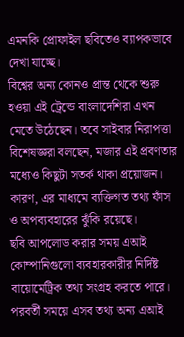এমনকি প্রোফাইল ছবিতেও ব্যাপকভাবে দেখা যাচ্ছে।
বিশ্বের অন্য কোনও প্রান্ত থেকে শুরু হওয়া এই ট্রেন্ডে বাংলাদেশিরা এখন মেতে উঠেছেন। তবে সাইবার নিরাপত্তা বিশেষজ্ঞরা বলছেন, মজার এই প্রবণতার মধ্যেও কিছুটা সতর্ক থাকা প্রয়োজন। কারণ, এর মাধ্যমে ব্যক্তিগত তথ্য ফাঁস ও অপব্যবহারের ঝুঁকি রয়েছে।
ছবি আপলোড করার সময় এআই কোম্পানিগুলো ব্যবহারকারীর নির্দিষ্ট বায়োমেট্রিক তথ্য সংগ্রহ করতে পারে। পরবর্তী সময়ে এসব তথ্য অন্য এআই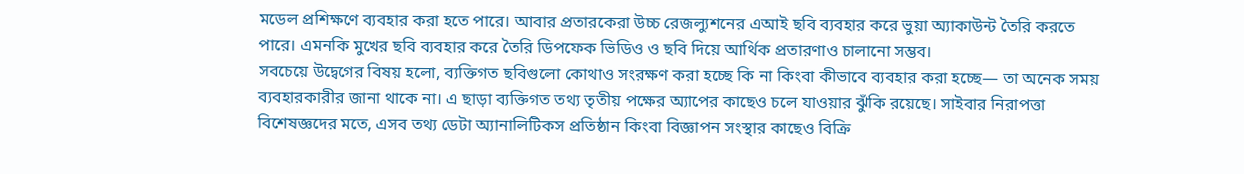মডেল প্রশিক্ষণে ব্যবহার করা হতে পারে। আবার প্রতারকেরা উচ্চ রেজল্যুশনের এআই ছবি ব্যবহার করে ভুয়া অ্যাকাউন্ট তৈরি করতে পারে। এমনকি মুখের ছবি ব্যবহার করে তৈরি ডিপফেক ভিডিও ও ছবি দিয়ে আর্থিক প্রতারণাও চালানো সম্ভব।
সবচেয়ে উদ্বেগের বিষয় হলো, ব্যক্তিগত ছবিগুলো কোথাও সংরক্ষণ করা হচ্ছে কি না কিংবা কীভাবে ব্যবহার করা হচ্ছে— তা অনেক সময় ব্যবহারকারীর জানা থাকে না। এ ছাড়া ব্যক্তিগত তথ্য তৃতীয় পক্ষের অ্যাপের কাছেও চলে যাওয়ার ঝুঁকি রয়েছে। সাইবার নিরাপত্তা বিশেষজ্ঞদের মতে, এসব তথ্য ডেটা অ্যানালিটিকস প্রতিষ্ঠান কিংবা বিজ্ঞাপন সংস্থার কাছেও বিক্রি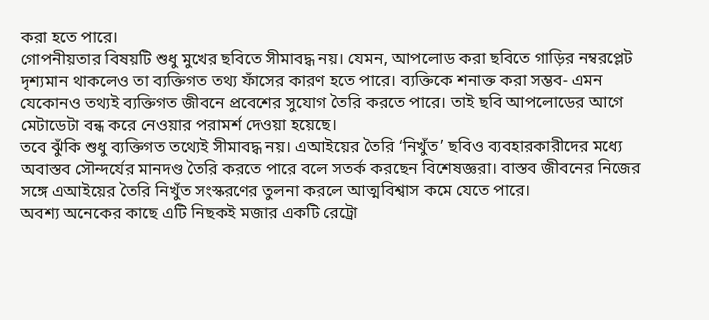করা হতে পারে।
গোপনীয়তার বিষয়টি শুধু মুখের ছবিতে সীমাবদ্ধ নয়। যেমন, আপলোড করা ছবিতে গাড়ির নম্বরপ্লেট দৃশ্যমান থাকলেও তা ব্যক্তিগত তথ্য ফাঁসের কারণ হতে পারে। ব্যক্তিকে শনাক্ত করা সম্ভব- এমন যেকোনও তথ্যই ব্যক্তিগত জীবনে প্রবেশের সুযোগ তৈরি করতে পারে। তাই ছবি আপলোডের আগে মেটাডেটা বন্ধ করে নেওয়ার পরামর্শ দেওয়া হয়েছে।
তবে ঝুঁকি শুধু ব্যক্তিগত তথ্যেই সীমাবদ্ধ নয়। এআইয়ের তৈরি ‘নিখুঁত’ ছবিও ব্যবহারকারীদের মধ্যে অবাস্তব সৌন্দর্যের মানদণ্ড তৈরি করতে পারে বলে সতর্ক করছেন বিশেষজ্ঞরা। বাস্তব জীবনের নিজের সঙ্গে এআইয়ের তৈরি নিখুঁত সংস্করণের তুলনা করলে আত্মবিশ্বাস কমে যেতে পারে।
অবশ্য অনেকের কাছে এটি নিছকই মজার একটি রেট্রো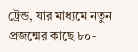ট্রেন্ড, যার মাধ্যমে নতুন প্রজন্মের কাছে ৮০-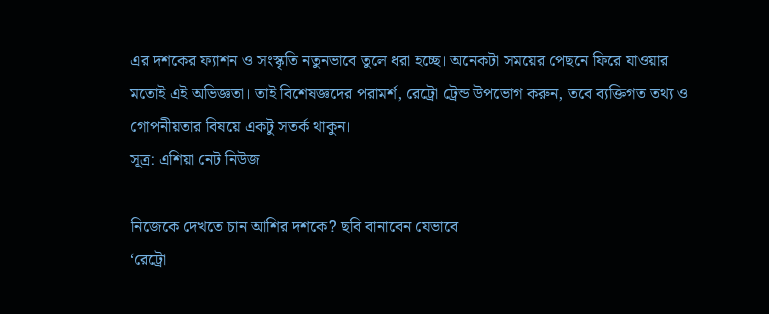এর দশকের ফ্যাশন ও সংস্কৃতি নতুনভাবে তুলে ধরা হচ্ছে। অনেকটা সময়ের পেছনে ফিরে যাওয়ার মতোই এই অভিজ্ঞতা। তাই বিশেষজ্ঞদের পরামর্শ, রেট্রো ট্রেন্ড উপভোগ করুন, তবে ব্যক্তিগত তথ্য ও গোপনীয়তার বিষয়ে একটু সতর্ক থাকুন।
সূত্র: এশিয়া নেট নিউজ

নিজেকে দেখতে চান আশির দশকে? ছবি বানাবেন যেভাবে
‘রেট্রো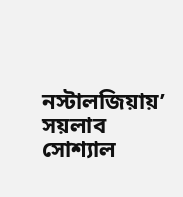নস্টালজিয়ায়’ সয়লাব সোশ্যাল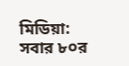মিডিয়া: সবার ৮০র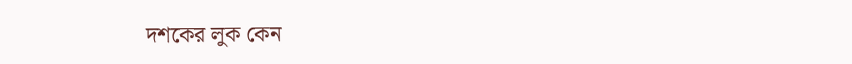দশকের লুক কেন